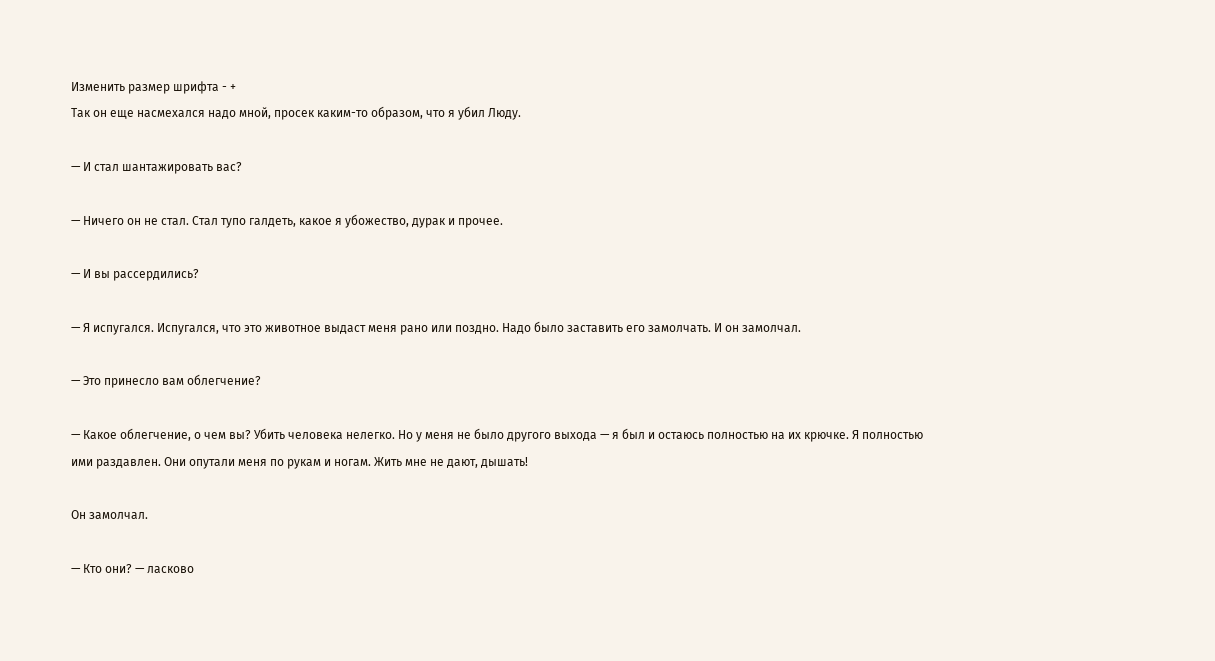Изменить размер шрифта - +
Так он еще насмехался надо мной, просек каким-то образом, что я убил Люду.

— И стал шантажировать вас?

— Ничего он не стал. Стал тупо галдеть, какое я убожество, дурак и прочее.

— И вы рассердились?

— Я испугался. Испугался, что это животное выдаст меня рано или поздно. Надо было заставить его замолчать. И он замолчал.

— Это принесло вам облегчение?

— Какое облегчение, о чем вы? Убить человека нелегко. Но у меня не было другого выхода — я был и остаюсь полностью на их крючке. Я полностью ими раздавлен. Они опутали меня по рукам и ногам. Жить мне не дают, дышать!

Он замолчал.

— Кто они? — ласково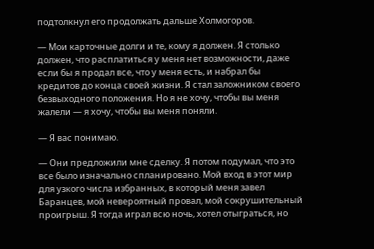подтолкнул его продолжать дальше Холмогоров.

— Мои карточные долги и те, кому я должен. Я столько должен, что расплатиться у меня нет возможности, даже если бы я продал все, что у меня есть, и набрал бы кредитов до конца своей жизни. Я стал заложником своего безвыходного положения. Но я не хочу, чтобы вы меня жалели — я хочу, чтобы вы меня поняли.

— Я вас понимаю.

— Они предложили мне сделку. Я потом подумал, что это все было изначально спланировано. Мой вход в этот мир для узкого числа избранных, в который меня завел Баранцев, мой невероятный провал, мой сокрушительный проигрыш. Я тогда играл всю ночь, хотел отыграться, но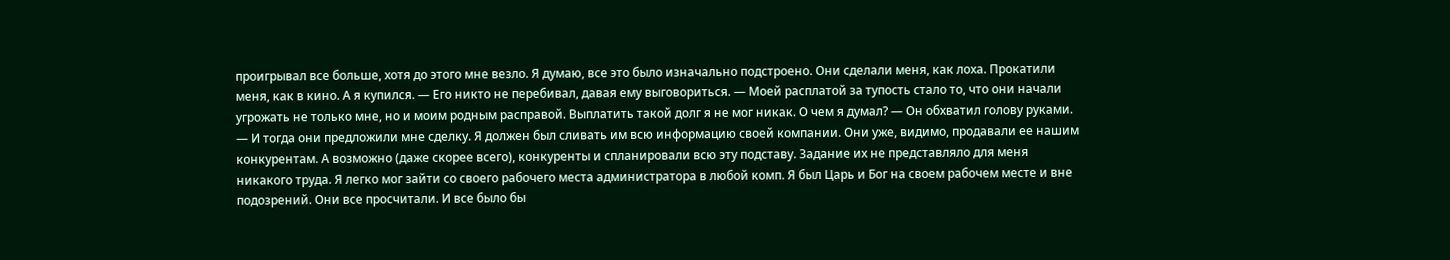проигрывал все больше, хотя до этого мне везло. Я думаю, все это было изначально подстроено. Они сделали меня, как лоха. Прокатили меня, как в кино. А я купился. — Его никто не перебивал, давая ему выговориться. — Моей расплатой за тупость стало то, что они начали угрожать не только мне, но и моим родным расправой. Выплатить такой долг я не мог никак. О чем я думал? — Он обхватил голову руками. — И тогда они предложили мне сделку. Я должен был сливать им всю информацию своей компании. Они уже, видимо, продавали ее нашим конкурентам. А возможно (даже скорее всего), конкуренты и спланировали всю эту подставу. Задание их не представляло для меня никакого труда. Я легко мог зайти со своего рабочего места администратора в любой комп. Я был Царь и Бог на своем рабочем месте и вне подозрений. Они все просчитали. И все было бы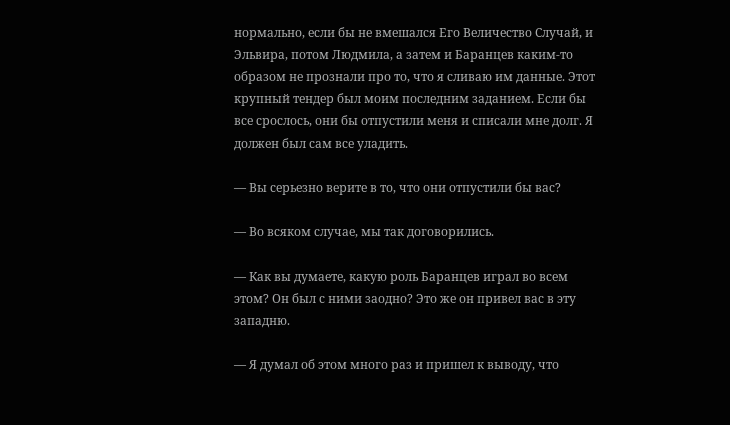нормально, если бы не вмешался Его Величество Случай, и Эльвира, потом Людмила, а затем и Баранцев каким-то образом не прознали про то, что я сливаю им данные. Этот крупный тендер был моим последним заданием. Если бы все срослось, они бы отпустили меня и списали мне долг. Я должен был сам все уладить.

— Вы серьезно верите в то, что они отпустили бы вас?

— Во всяком случае, мы так договорились.

— Как вы думаете, какую роль Баранцев играл во всем этом? Он был с ними заодно? Это же он привел вас в эту западню.

— Я думал об этом много раз и пришел к выводу, что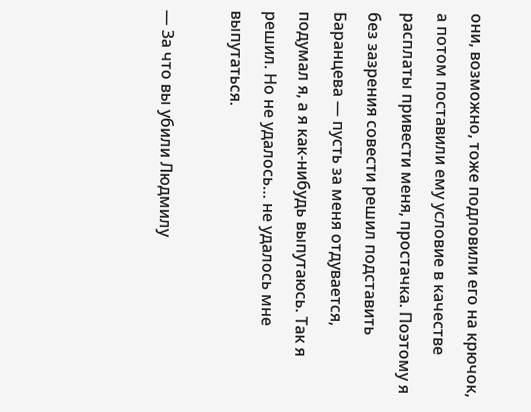они, возможно, тоже подловили его на крючок, а потом поставили ему условие в качестве расплаты привести меня, простачка. Поэтому я без зазрения совести решил подставить Баранцева — пусть за меня отдувается, подумал я, а я как-нибудь выпутаюсь. Так я решил. Но не удалось… не удалось мне выпутаться.

— За что вы убили Людмилу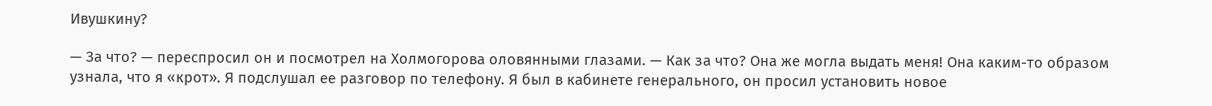Ивушкину?

— За что? — переспросил он и посмотрел на Холмогорова оловянными глазами. — Как за что? Она же могла выдать меня! Она каким-то образом узнала, что я «крот». Я подслушал ее разговор по телефону. Я был в кабинете генерального, он просил установить новое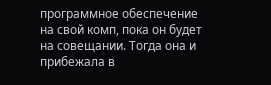программное обеспечение на свой комп, пока он будет на совещании. Тогда она и прибежала в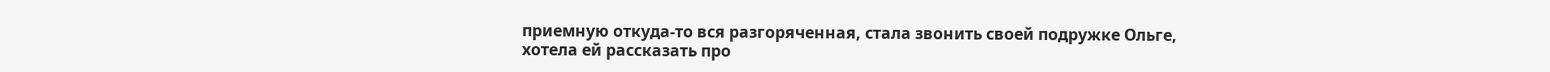приемную откуда-то вся разгоряченная, стала звонить своей подружке Ольге, хотела ей рассказать про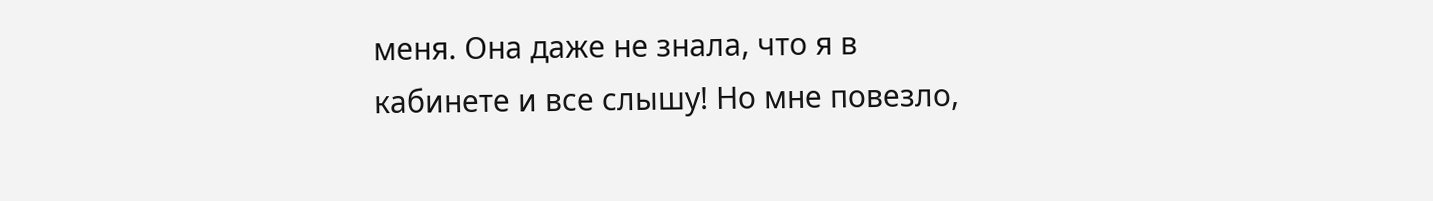меня. Она даже не знала, что я в кабинете и все слышу! Но мне повезло,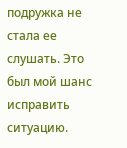подружка не стала ее слушать. Это был мой шанс исправить ситуацию.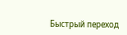Быстрый переход